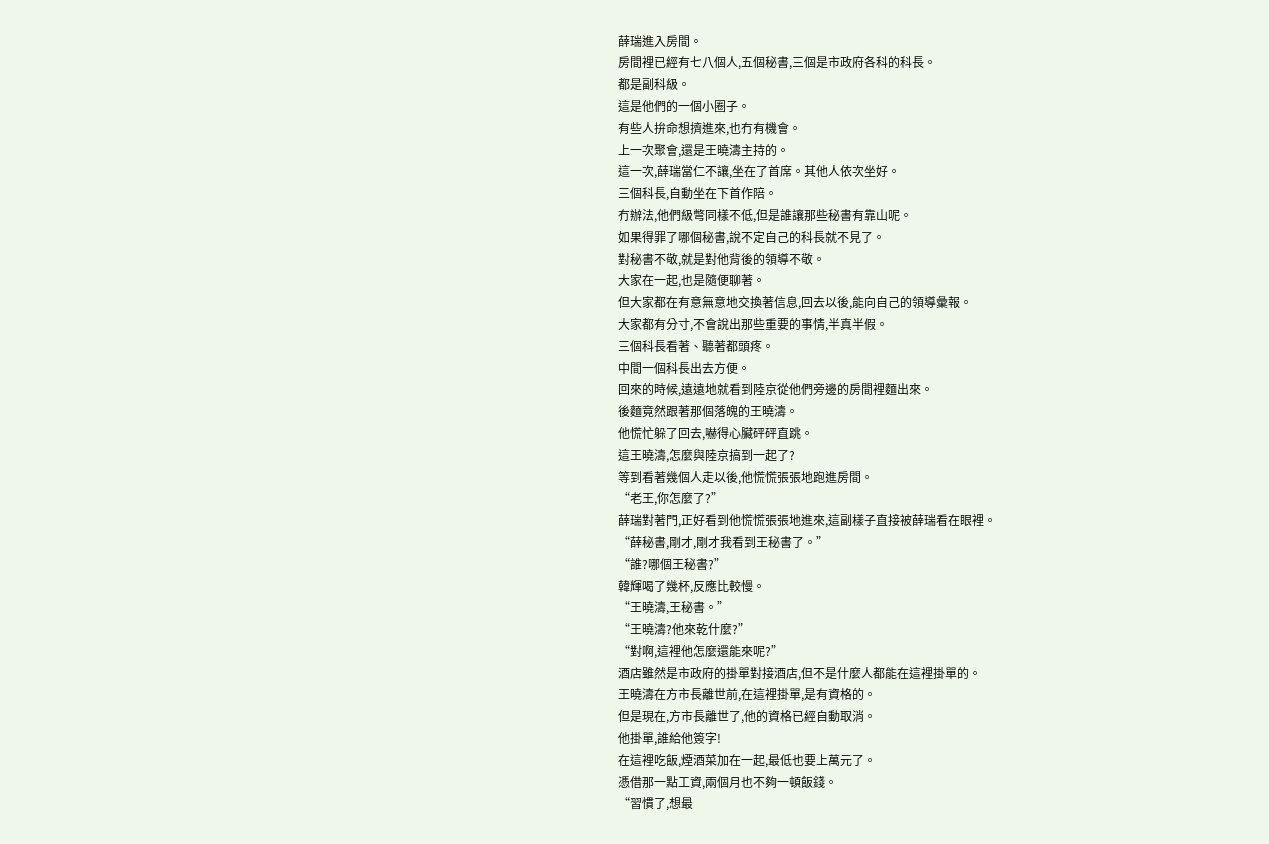薛瑞進入房間。
房間裡已經有七八個人,五個秘書,三個是市政府各科的科長。
都是副科級。
這是他們的一個小圈子。
有些人拚命想擠進來,也冇有機會。
上一次聚會,還是王曉濤主持的。
這一次,薛瑞當仁不讓,坐在了首席。其他人依次坐好。
三個科長,自動坐在下首作陪。
冇辦法,他們級彆同樣不低,但是誰讓那些秘書有靠山呢。
如果得罪了哪個秘書,說不定自己的科長就不見了。
對秘書不敬,就是對他背後的領導不敬。
大家在一起,也是隨便聊著。
但大家都在有意無意地交換著信息,回去以後,能向自己的領導彙報。
大家都有分寸,不會說出那些重要的事情,半真半假。
三個科長看著、聽著都頭疼。
中間一個科長出去方便。
回來的時候,遠遠地就看到陸京從他們旁邊的房間裡麵出來。
後麵竟然跟著那個落魄的王曉濤。
他慌忙躲了回去,嚇得心臟砰砰直跳。
這王曉濤,怎麼與陸京搞到一起了?
等到看著幾個人走以後,他慌慌張張地跑進房間。
“老王,你怎麼了?”
薛瑞對著門,正好看到他慌慌張張地進來,這副樣子直接被薛瑞看在眼裡。
“薛秘書,剛才,剛才我看到王秘書了。”
“誰?哪個王秘書?”
韓輝喝了幾杯,反應比較慢。
“王曉濤,王秘書。”
“王曉濤?他來乾什麼?”
“對啊,這裡他怎麼還能來呢?”
酒店雖然是市政府的掛單對接酒店,但不是什麼人都能在這裡掛單的。
王曉濤在方市長離世前,在這裡掛單,是有資格的。
但是現在,方市長離世了,他的資格已經自動取消。
他掛單,誰給他簽字!
在這裡吃飯,煙酒菜加在一起,最低也要上萬元了。
憑借那一點工資,兩個月也不夠一頓飯錢。
“習慣了,想最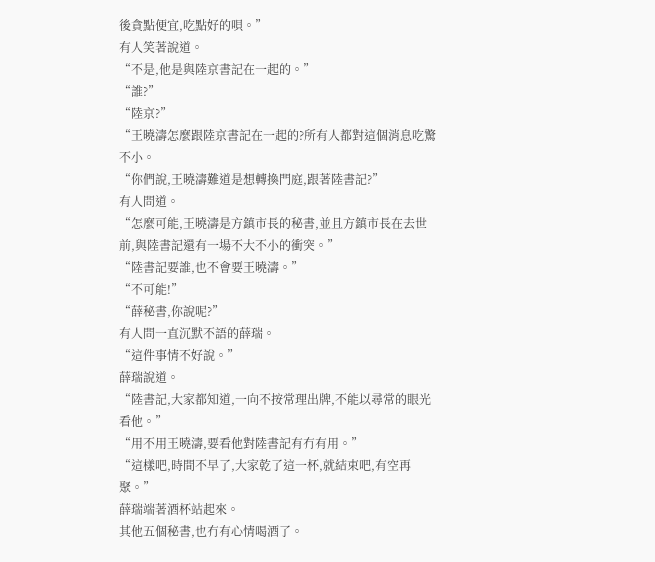後貪點便宜,吃點好的唄。”
有人笑著說道。
“不是,他是與陸京書記在一起的。”
“誰?”
“陸京?”
“王曉濤怎麼跟陸京書記在一起的?所有人都對這個消息吃驚不小。
“你們說,王曉濤難道是想轉換門庭,跟著陸書記?”
有人問道。
“怎麼可能,王曉濤是方鎮市長的秘書,並且方鎮市長在去世前,與陸書記還有一場不大不小的衝突。”
“陸書記要誰,也不會要王曉濤。”
“不可能!”
“薛秘書,你說呢?”
有人問一直沉默不語的薛瑞。
“這件事情不好說。”
薛瑞說道。
“陸書記,大家都知道,一向不按常理出牌,不能以尋常的眼光看他。”
“用不用王曉濤,要看他對陸書記有冇有用。”
“這樣吧,時間不早了,大家乾了這一杯,就結束吧,有空再聚。”
薛瑞端著酒杯站起來。
其他五個秘書,也冇有心情喝酒了。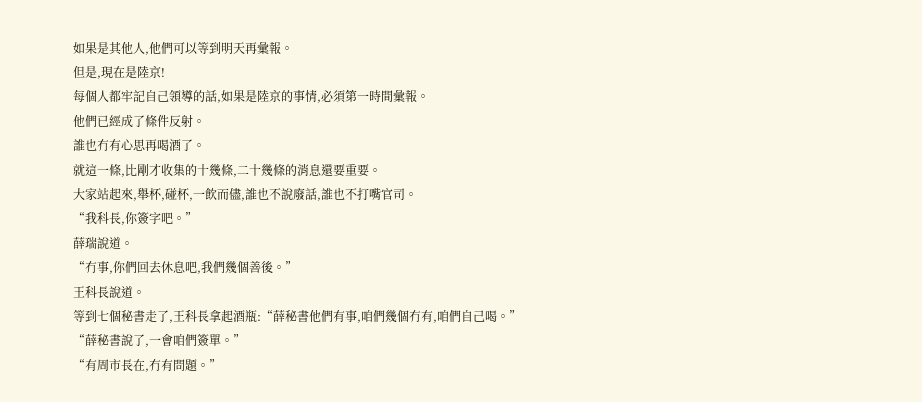如果是其他人,他們可以等到明天再彙報。
但是,現在是陸京!
每個人都牢記自己領導的話,如果是陸京的事情,必須第一時間彙報。
他們已經成了條件反射。
誰也冇有心思再喝酒了。
就這一條,比剛才收集的十幾條,二十幾條的消息還要重要。
大家站起來,舉杯,碰杯,一飲而儘,誰也不說廢話,誰也不打嘴官司。
“我科長,你簽字吧。”
薛瑞說道。
“冇事,你們回去休息吧,我們幾個善後。”
王科長說道。
等到七個秘書走了,王科長拿起酒瓶:“薛秘書他們有事,咱們幾個冇有,咱們自己喝。”
“薛秘書說了,一會咱們簽單。”
“有周市長在,冇有問題。”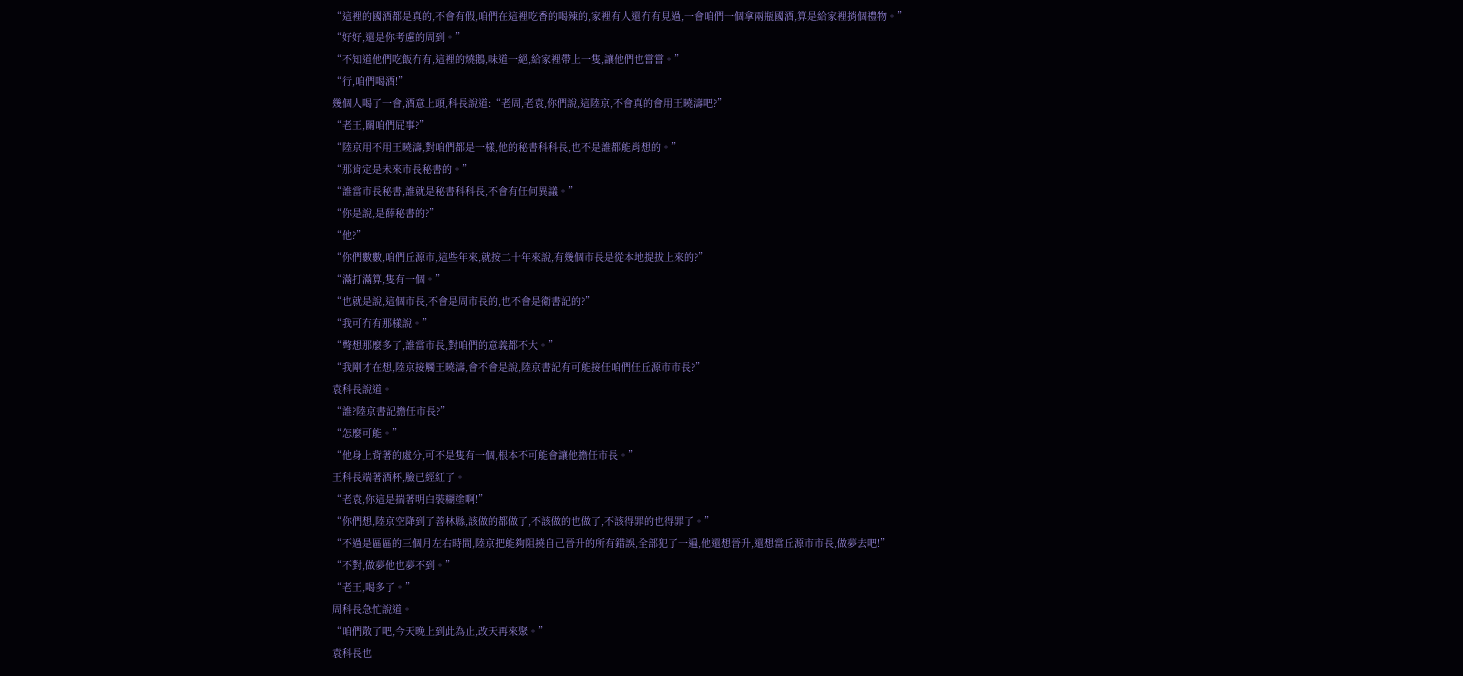“這裡的國酒都是真的,不會有假,咱們在這裡吃香的喝辣的,家裡有人還冇有見過,一會咱們一個拿兩瓶國酒,算是給家裡捎個禮物。”
“好好,還是你考慮的周到。”
“不知道他們吃飯冇有,這裡的燒鵝,味道一絕,給家裡帶上一隻,讓他們也嘗嘗。”
“行,咱們喝酒!”
幾個人喝了一會,酒意上頭,科長說道:“老周,老袁,你們說,這陸京,不會真的會用王曉濤吧?”
“老王,關咱們屁事?”
“陸京用不用王曉濤,對咱們都是一樣,他的秘書科科長,也不是誰都能肖想的。”
“那肯定是未來市長秘書的。”
“誰當市長秘書,誰就是秘書科科長,不會有任何異議。”
“你是說,是薛秘書的?”
“他?”
“你們數數,咱們丘源市,這些年來,就按二十年來說,有幾個市長是從本地提拔上來的?”
“滿打滿算,隻有一個。”
“也就是說,這個市長,不會是周市長的,也不會是衛書記的?”
“我可冇有那樣說。”
“彆想那麼多了,誰當市長,對咱們的意義都不大。”
“我剛才在想,陸京接觸王曉濤,會不會是說,陸京書記有可能接任咱們任丘源市市長?”
袁科長說道。
“誰?陸京書記擔任市長?”
“怎麼可能。”
“他身上背著的處分,可不是隻有一個,根本不可能會讓他擔任市長。”
王科長端著酒杯,臉已經紅了。
“老袁,你這是揣著明白裝糊塗啊!”
“你們想,陸京空降到了善林縣,該做的都做了,不該做的也做了,不該得罪的也得罪了。”
“不過是區區的三個月左右時間,陸京把能夠阻撓自己晉升的所有錯誤,全部犯了一遍,他還想晉升,還想當丘源市市長,做夢去吧!”
“不對,做夢他也夢不到。”
“老王,喝多了。”
周科長急忙說道。
“咱們散了吧,今天晚上到此為止,改天再來聚。”
袁科長也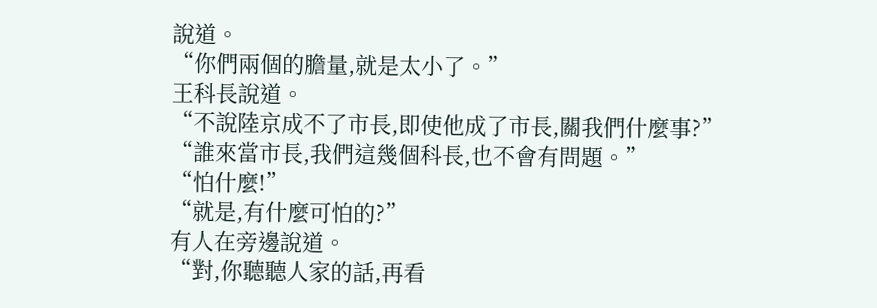說道。
“你們兩個的膽量,就是太小了。”
王科長說道。
“不說陸京成不了市長,即使他成了市長,關我們什麼事?”
“誰來當市長,我們這幾個科長,也不會有問題。”
“怕什麼!”
“就是,有什麼可怕的?”
有人在旁邊說道。
“對,你聽聽人家的話,再看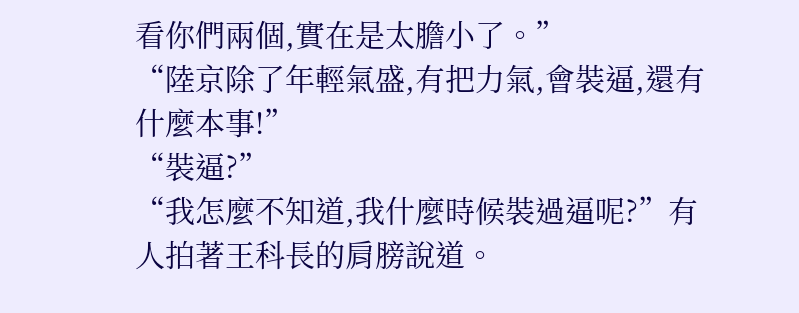看你們兩個,實在是太膽小了。”
“陸京除了年輕氣盛,有把力氣,會裝逼,還有什麼本事!”
“裝逼?”
“我怎麼不知道,我什麼時候裝過逼呢?”有人拍著王科長的肩膀說道。